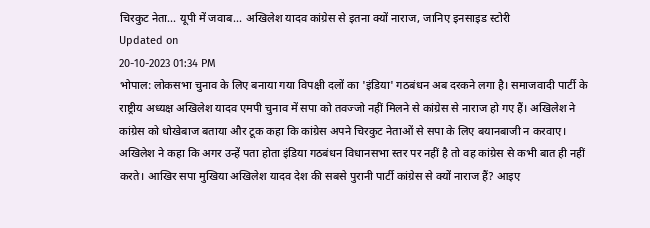चिरकुट नेता... यूपी में जवाब... अखिलेश यादव कांग्रेस से इतना क्यों नाराज, जानिए इनसाइड स्टोरी
Updated on
20-10-2023 01:34 PM
भोपाल: लोकसभा चुनाव के लिए बनाया गया विपक्षी दलों का 'इंडिया' गठबंधन अब दरकने लगा है। समाजवादी पार्टी के राष्ट्रीय अध्यक्ष अखिलेश यादव एमपी चुनाव में सपा को तवज्जो नहीं मिलने से कांग्रेस से नाराज हो गए हैं। अखिलेश ने कांग्रेस को धोखेबाज बताया और टूक कहा कि कांग्रेस अपने चिरकुट नेताओं से सपा के लिए बयानबाजी न करवाए। अखिलेश ने कहा कि अगर उन्हें पता होता इंडिया गठबंधन विधानसभा स्तर पर नहीं है तो वह कांग्रेस से कभी बात ही नहीं करते। आखिर सपा मुखिया अखिलेश यादव देश की सबसे पुरानी पार्टी कांग्रेस से क्यों नाराज हैं? आइए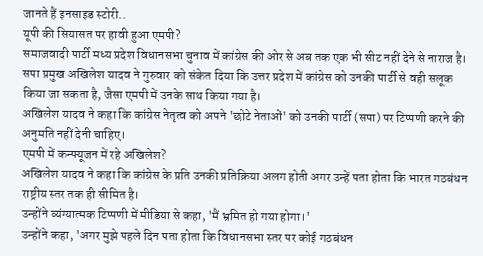जानते हैं इनसाइड स्टोरी..
यूपी की सियासत पर हावी हुआ एमपी?
समाजवादी पार्टी मध्य प्रदेश विधानसभा चुनाव में कांग्रेस की ओर से अब तक एक भी सीट नहीं देने से नाराज है।
सपा प्रमुख अखिलेश यादव ने गुरुवार को संकेत दिया कि उत्तर प्रदेश में कांग्रेस को उनकी पार्टी से वही सलूक किया जा सकता है, जैसा एमपी में उनके साथ किया गया है।
अखिलेश यादव ने कहा कि कांग्रेस नेतृत्व को अपने 'छोटे नेताओं' को उनकी पार्टी (सपा) पर टिप्पणी करने की अनुमति नहीं देनी चाहिए।
एमपी में कन्फ्यूजन में रहे अखिलेश?
अखिलेश यादव ने कहा कि कांग्रेस के प्रति उनकी प्रतिक्रिया अलग होती अगर उन्हें पता होता कि भारत गठबंधन राष्ट्रीय स्तर तक ही सीमित है।
उन्होंने व्यंग्यात्मक टिप्पणी में मीडिया से कहा, 'मैं भ्रमित हो गया होगा।'
उन्होंने कहा, 'अगर मुझे पहले दिन पता होता कि विधानसभा स्तर पर कोई गठबंधन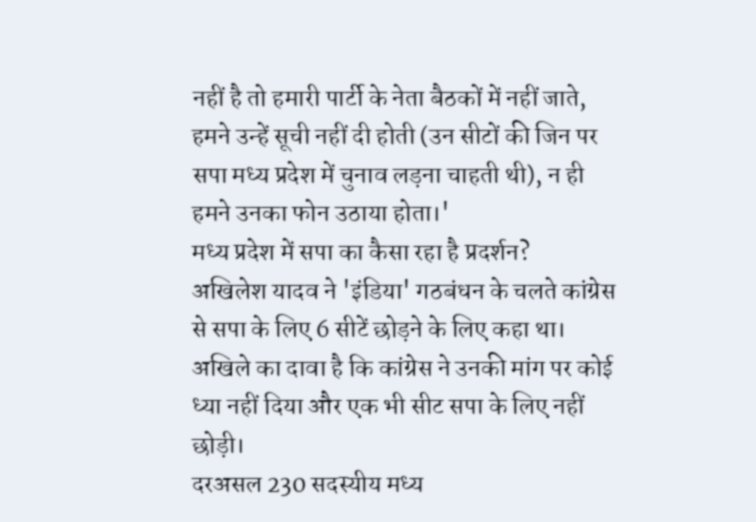नहीं है तो हमारी पार्टी के नेता बैठकों में नहीं जाते, हमने उन्हें सूची नहीं दी होती (उन सीटों की जिन पर सपा मध्य प्रदेश में चुनाव लड़ना चाहती थी), न ही हमने उनका फोन उठाया होता।'
मध्य प्रदेश में सपा का कैसा रहा है प्रदर्शन?
अखिलेश यादव ने 'इंडिया' गठबंधन के चलते कांग्रेस से सपा के लिए 6 सीटें छोड़ने के लिए कहा था। अखिले का दावा है कि कांग्रेस ने उनकी मांग पर कोई ध्या नहीं दिया और एक भी सीट सपा के लिए नहीं छोड़ी।
दरअसल 230 सदस्यीय मध्य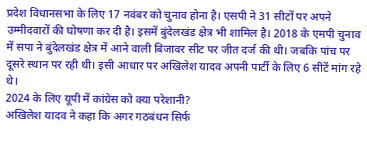प्रदेश विधानसभा के लिए 17 नवंबर को चुनाव होना है। एसपी ने 31 सीटों पर अपने उम्मीदवारों की घोषणा कर दी है। इसमें बुंदेलखंड क्षेत्र भी शामिल है। 2018 के एमपी चुनाव में सपा ने बुंदेलखंड क्षेत्र में आने वाली बिजावर सीट पर जीत दर्ज की थी। जबकि पांच पर दूसरे स्थान पर रही थी। इसी आधार पर अखिलेश यादव अपनी पार्टी के लिए 6 सीटें मांग रहे थे।
2024 के लिए यूपी में कांग्रेस को क्या परेशानी?
अखिलेश यादव ने कहा कि अगर गठबंधन सिर्फ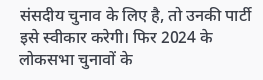संसदीय चुनाव के लिए है, तो उनकी पार्टी इसे स्वीकार करेगी। फिर 2024 के लोकसभा चुनावों के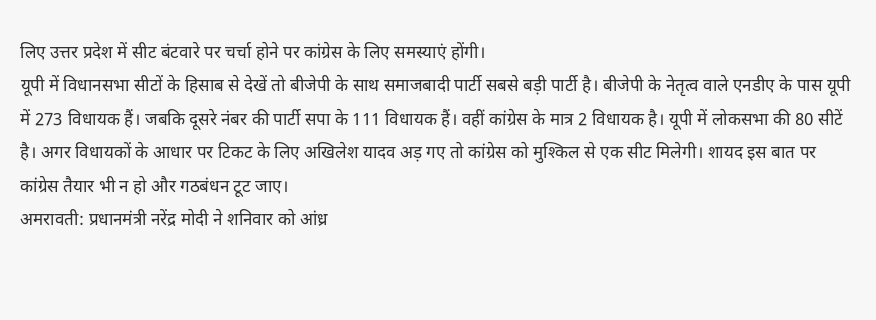लिए उत्तर प्रदेश में सीट बंटवारे पर चर्चा होने पर कांग्रेस के लिए समस्याएं होंगी।
यूपी में विधानसभा सीटों के हिसाब से देखें तो बीजेपी के साथ समाजबादी पार्टी सबसे बड़ी पार्टी है। बीजेपी के नेतृत्व वाले एनडीए के पास यूपी में 273 विधायक हैं। जबकि दूसरे नंबर की पार्टी सपा के 111 विधायक हैं। वहीं कांग्रेस के मात्र 2 विधायक है। यूपी में लोकसभा की 80 सीटें है। अगर विधायकों के आधार पर टिकट के लिए अखिलेश यादव अड़ गए तो कांग्रेस को मुश्किल से एक सीट मिलेगी। शायद इस बात पर कांग्रेस तैयार भी न हो और गठबंधन टूट जाए।
अमरावती: प्रधानमंत्री नरेंद्र मोदी ने शनिवार को आंध्र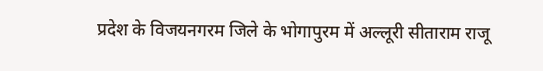प्रदेश के विजयनगरम जिले के भोगापुरम में अल्लूरी सीताराम राजू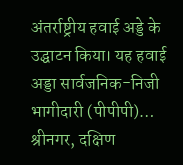अंतर्राष्ट्रीय हवाई अड्डे के उद्घाटन किया। यह हवाई अड्डा सार्वजनिक-निजी भागीदारी (पीपीपी)…
श्रीनगर, दक्षिण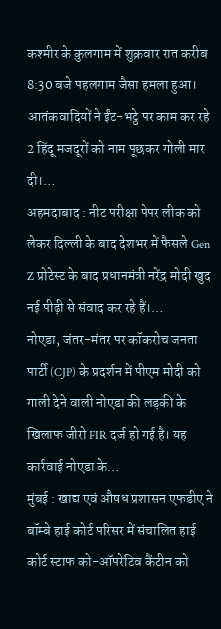कश्मीर के कुलगाम में शुक्रवार रात करीब 8:30 बजे पहलगाम जैसा हमला हुआ। आतंकवादियों ने ईंट-भट्ठे पर काम कर रहे 2 हिंदू मजदूरों को नाम पूछकर गोली मार दी।…
अहमदाबाद : नीट परीक्षा पेपर लीक को लेकर दिल्ली के बाद देशभर में फैसले Gen Z प्रोटेस्ट के बाद प्रधानमंत्री नरेंद्र मोदी खुद नई पीढ़ी से संवाद कर रहे हैं।…
नोएडा, जंतर-मंतर पर कॉकरोच जनता पार्टी (CJP) के प्रदर्शन में पीएम मोदी को गाली देने वाली नोएडा की लड़की के खिलाफ जीरो FIR दर्ज हो गई है। यह कार्रवाई नोएडा के…
मुंबई : खाद्य एवं औषध प्रशासन एफडीए ने बॉम्बे हाई कोर्ट परिसर में संचालित हाई कोर्ट स्टाफ को-ऑपरेटिव कैंटीन को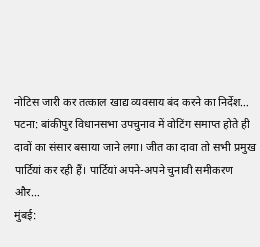नोटिस जारी कर तत्काल खाद्य व्यवसाय बंद करने का निर्देश…
पटना: बांकीपुर विधानसभा उपचुनाव में वोटिंग समाप्त होते ही दावों का संसार बसाया जाने लगा। जीत का दावा तो सभी प्रमुख पार्टियां कर रही हैं। पार्टियां अपने-अपने चुनावी समीकरण और…
मुंबई: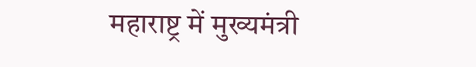महाराष्ट्र में मुख्यमंत्री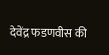देवेंद्र फडणवीस की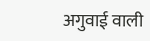अगुवाई वाली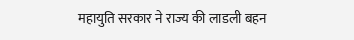महायुति सरकार ने राज्य की लाडली बहन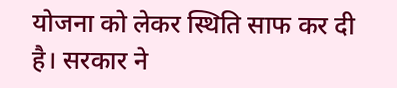योजना को लेकर स्थिति साफ कर दी है। सरकार ने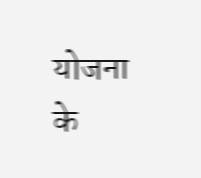योजना के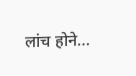लांच होने…